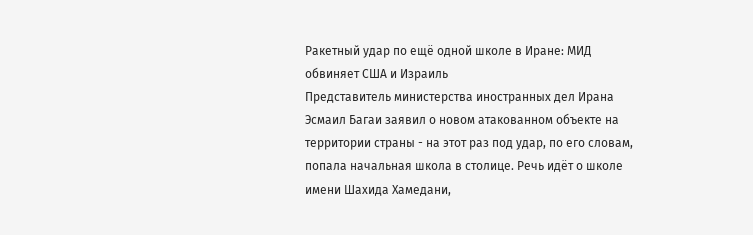Ракетный удар по ещё одной школе в Иране: МИД обвиняет США и Израиль
Представитель министерства иностранных дел Ирана Эсмаил Багаи заявил о новом атакованном объекте на территории страны - на этот раз под удар, по его словам, попала начальная школа в столице. Речь идёт о школе имени Шахида Хамедани,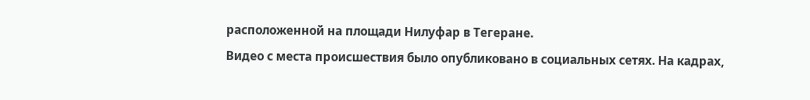расположенной на площади Нилуфар в Тегеране.
Видео с места происшествия было опубликовано в социальных сетях. На кадрах,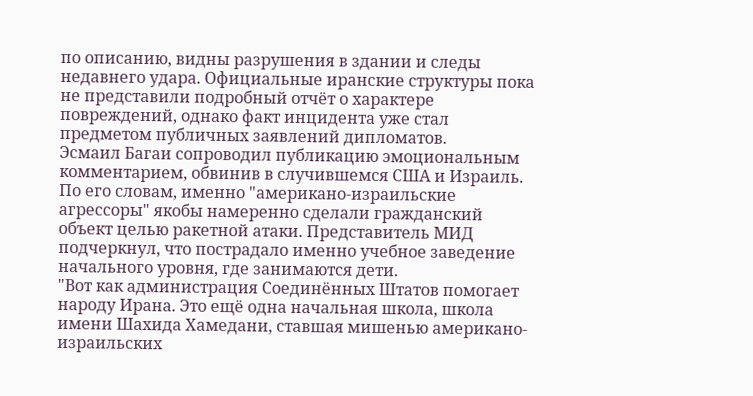по описанию, видны разрушения в здании и следы недавнего удара. Официальные иранские структуры пока не представили подробный отчёт о характере повреждений, однако факт инцидента уже стал предметом публичных заявлений дипломатов.
Эсмаил Багаи сопроводил публикацию эмоциональным комментарием, обвинив в случившемся США и Израиль. По его словам, именно "американо-израильские агрессоры" якобы намеренно сделали гражданский объект целью ракетной атаки. Представитель МИД подчеркнул, что пострадало именно учебное заведение начального уровня, где занимаются дети.
"Вот как администрация Соединённых Штатов помогает народу Ирана. Это ещё одна начальная школа, школа имени Шахида Хамедани, ставшая мишенью американо-израильских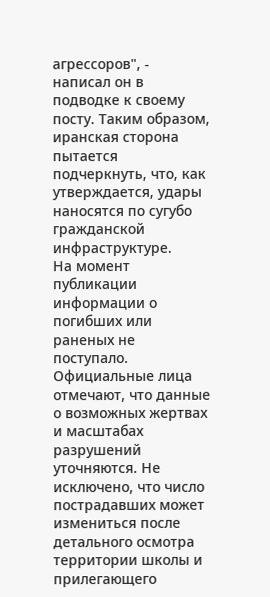агрессоров", - написал он в подводке к своему посту. Таким образом, иранская сторона пытается подчеркнуть, что, как утверждается, удары наносятся по сугубо гражданской инфраструктуре.
На момент публикации информации о погибших или раненых не поступало. Официальные лица отмечают, что данные о возможных жертвах и масштабах разрушений уточняются. Не исключено, что число пострадавших может измениться после детального осмотра территории школы и прилегающего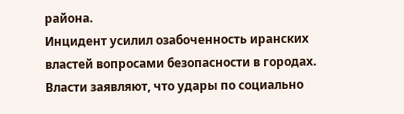района.
Инцидент усилил озабоченность иранских властей вопросами безопасности в городах. Власти заявляют, что удары по социально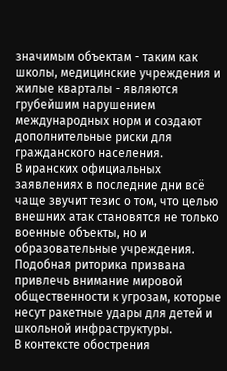значимым объектам - таким как школы, медицинские учреждения и жилые кварталы - являются грубейшим нарушением международных норм и создают дополнительные риски для гражданского населения.
В иранских официальных заявлениях в последние дни всё чаще звучит тезис о том, что целью внешних атак становятся не только военные объекты, но и образовательные учреждения. Подобная риторика призвана привлечь внимание мировой общественности к угрозам, которые несут ракетные удары для детей и школьной инфраструктуры.
В контексте обострения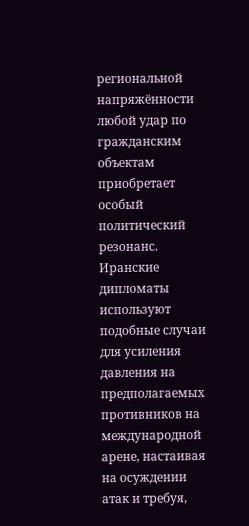региональной напряжённости любой удар по гражданским объектам приобретает особый политический резонанс. Иранские дипломаты используют подобные случаи для усиления давления на предполагаемых противников на международной арене, настаивая на осуждении атак и требуя,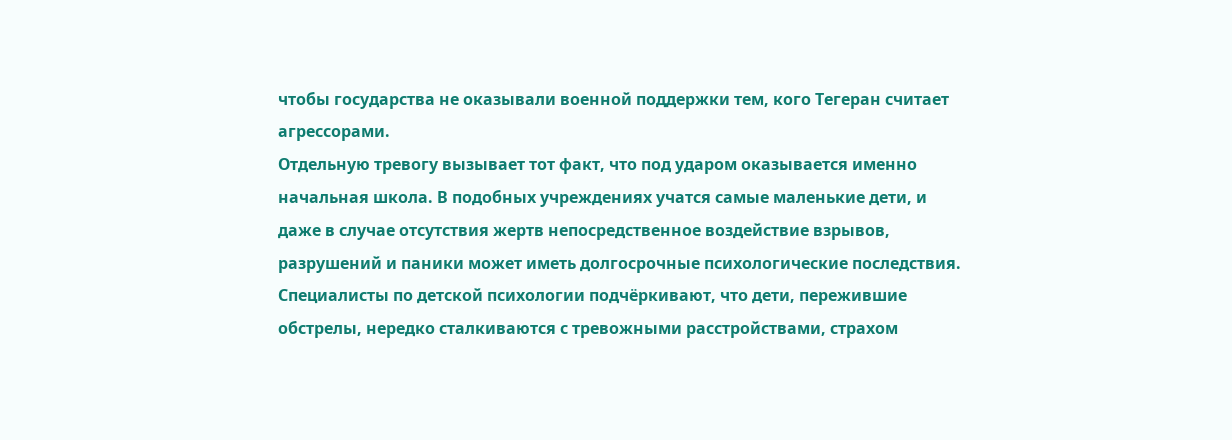чтобы государства не оказывали военной поддержки тем, кого Тегеран считает агрессорами.
Отдельную тревогу вызывает тот факт, что под ударом оказывается именно начальная школа. В подобных учреждениях учатся самые маленькие дети, и даже в случае отсутствия жертв непосредственное воздействие взрывов, разрушений и паники может иметь долгосрочные психологические последствия. Специалисты по детской психологии подчёркивают, что дети, пережившие обстрелы, нередко сталкиваются с тревожными расстройствами, страхом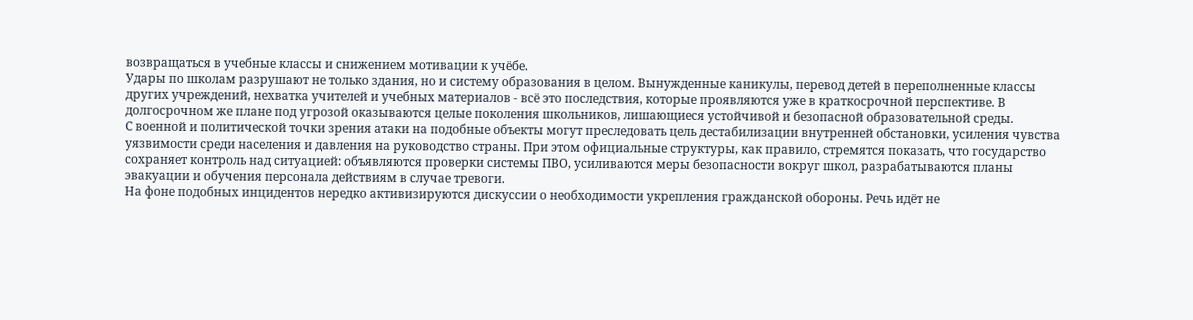возвращаться в учебные классы и снижением мотивации к учёбе.
Удары по школам разрушают не только здания, но и систему образования в целом. Вынужденные каникулы, перевод детей в переполненные классы других учреждений, нехватка учителей и учебных материалов - всё это последствия, которые проявляются уже в краткосрочной перспективе. В долгосрочном же плане под угрозой оказываются целые поколения школьников, лишающиеся устойчивой и безопасной образовательной среды.
С военной и политической точки зрения атаки на подобные объекты могут преследовать цель дестабилизации внутренней обстановки, усиления чувства уязвимости среди населения и давления на руководство страны. При этом официальные структуры, как правило, стремятся показать, что государство сохраняет контроль над ситуацией: объявляются проверки системы ПВО, усиливаются меры безопасности вокруг школ, разрабатываются планы эвакуации и обучения персонала действиям в случае тревоги.
На фоне подобных инцидентов нередко активизируются дискуссии о необходимости укрепления гражданской обороны. Речь идёт не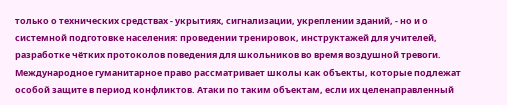только о технических средствах - укрытиях, сигнализации, укреплении зданий, - но и о системной подготовке населения: проведении тренировок, инструктажей для учителей, разработке чётких протоколов поведения для школьников во время воздушной тревоги.
Международное гуманитарное право рассматривает школы как объекты, которые подлежат особой защите в период конфликтов. Атаки по таким объектам, если их целенаправленный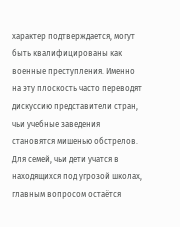характер подтверждается, могут быть квалифицированы как военные преступления. Именно на эту плоскость часто переводят дискуссию представители стран, чьи учебные заведения становятся мишенью обстрелов.
Для семей, чьи дети учатся в находящихся под угрозой школах, главным вопросом остаётся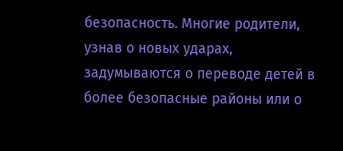безопасность. Многие родители, узнав о новых ударах, задумываются о переводе детей в более безопасные районы или о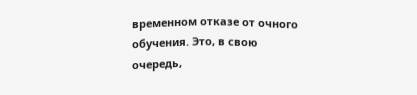временном отказе от очного обучения. Это, в свою очередь,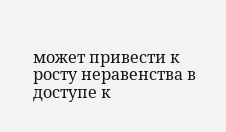может привести к росту неравенства в доступе к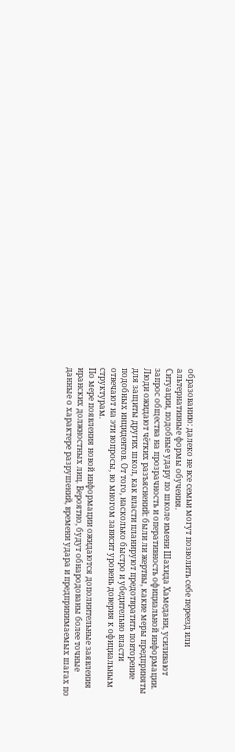образованию: далеко не все семьи могут позволить себе переезд или альтернативные формы обучения.
Ситуации, подобные удару по школе имени Шахида Хамедани, усиливают запрос общества на прозрачность и оперативность официальной информации. Люди ожидают чётких разъяснений: были ли жертвы, какие меры предприняты для защиты других школ, как власти планируют предотвратить повторение подобных инцидентов. От того, насколько быстро и убедительно власти отвечают на эти вопросы, во многом зависит уровень доверия к официальным структурам.
По мере появления новой информации ожидаются дополнительные заявления иранских должностных лиц. Вероятно, будут обнародованы более точные данные о характере разрушений, времени удара и предпринимаемых шагах по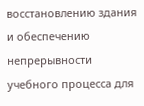восстановлению здания и обеспечению непрерывности учебного процесса для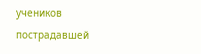учеников пострадавшей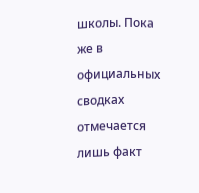школы. Пока же в официальных сводках отмечается лишь факт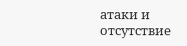атаки и отсутствие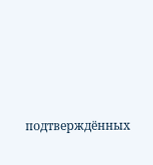подтверждённых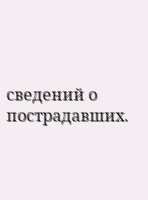сведений о пострадавших.